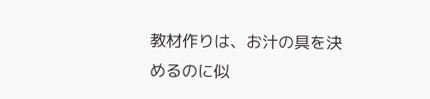教材作りは、お汁の具を決めるのに似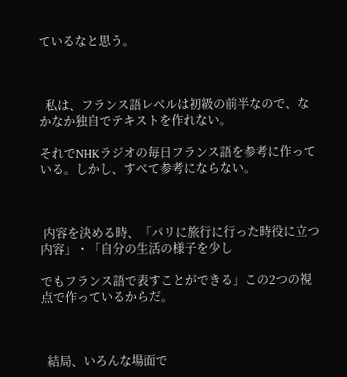ているなと思う。



  私は、フランス語レベルは初級の前半なので、なかなか独自でテキストを作れない。

それでNHKラジオの毎日フランス語を参考に作っている。しかし、すべて参考にならない。



 内容を決める時、「パリに旅行に行った時役に立つ内容」・「自分の生活の様子を少し

でもフランス語で表すことができる」この2つの視点で作っているからだ。



  結局、いろんな場面で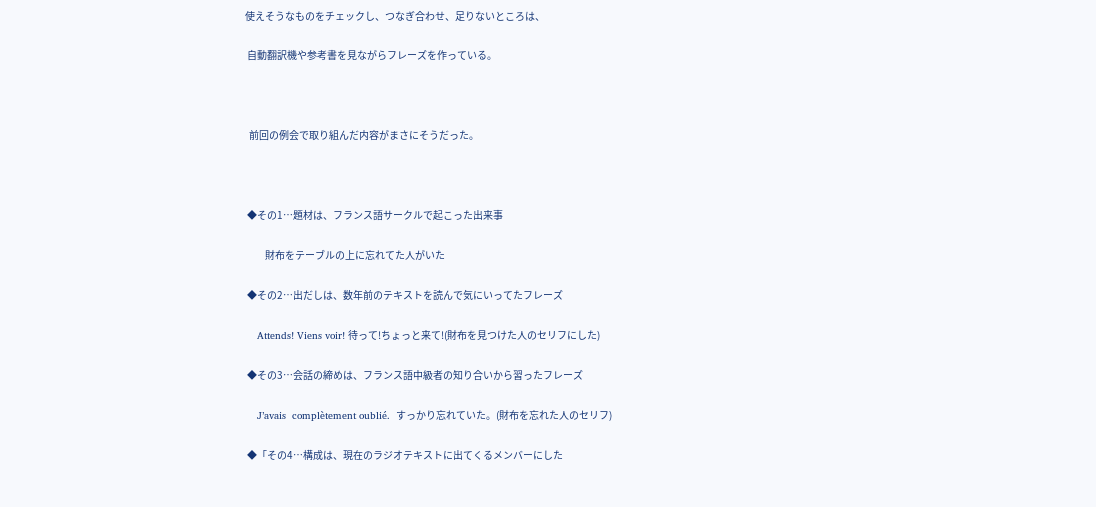使えそうなものをチェックし、つなぎ合わせ、足りないところは、

 自動翻訳機や参考書を見ながらフレーズを作っている。



  前回の例会で取り組んだ内容がまさにそうだった。



 ◆その1…題材は、フランス語サークルで起こった出来事

          財布をテーブルの上に忘れてた人がいた

 ◆その2…出だしは、数年前のテキストを読んで気にいってたフレーズ

    Attends! Viens voir! 待って!ちょっと来て!(財布を見つけた人のセリフにした)

 ◆その3…会話の締めは、フランス語中級者の知り合いから習ったフレーズ

    J’avais  complètement oublié.  すっかり忘れていた。(財布を忘れた人のセリフ)

 ◆「その4…構成は、現在のラジオテキストに出てくるメンバーにした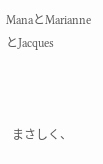ManaとMarianneとJacques



  まさしく、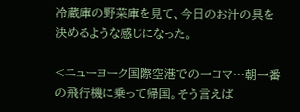冷蔵庫の野菜庫を見て、今日のお汁の具を決めるような感じになった。

<ニューヨーク国際空港での一コマ…朝一番の飛行機に乗って帰国。そう言えば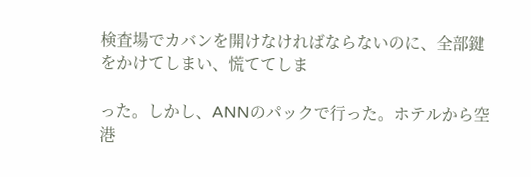検査場でカバンを開けなければならないのに、全部鍵をかけてしまい、慌ててしま

った。しかし、ANNのパックで行った。ホテルから空港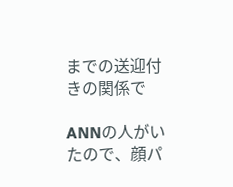までの送迎付きの関係で

ANNの人がいたので、顔パ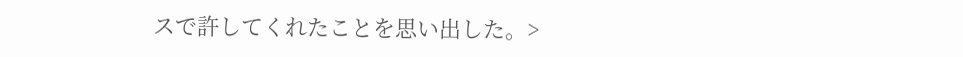スで許してくれたことを思い出した。>